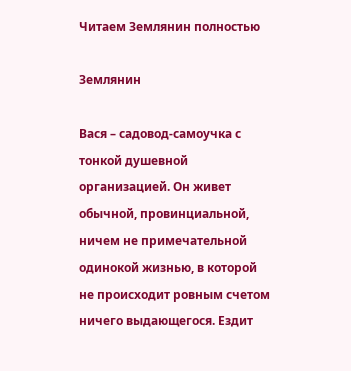Читаем Землянин полностью

Землянин

Вася – садовод-самоучка с тонкой душевной организацией. Он живет обычной, провинциальной, ничем не примечательной одинокой жизнью, в которой не происходит ровным счетом ничего выдающегося. Ездит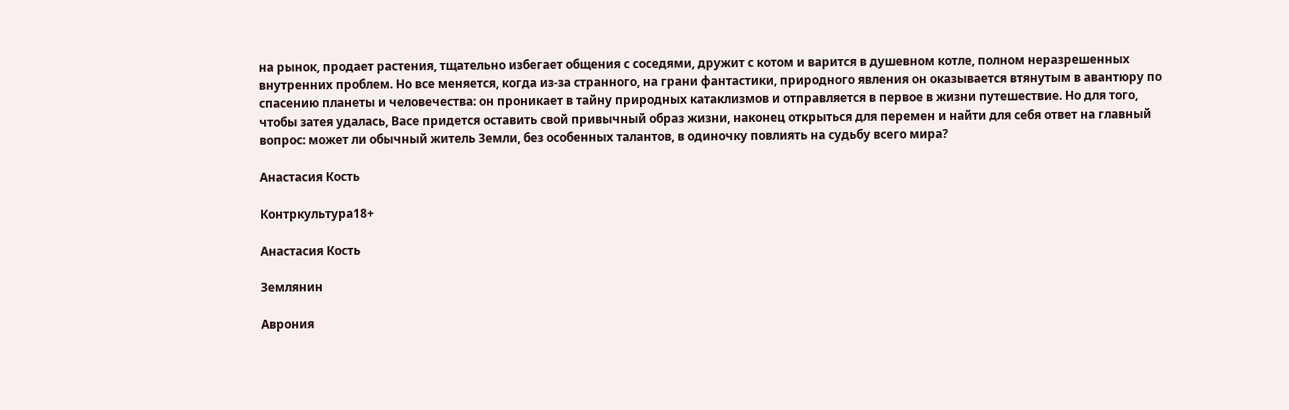на рынок, продает растения, тщательно избегает общения с соседями, дружит с котом и варится в душевном котле, полном неразрешенных внутренних проблем. Но все меняется, когда из-за странного, на грани фантастики, природного явления он оказывается втянутым в авантюру по спасению планеты и человечества: он проникает в тайну природных катаклизмов и отправляется в первое в жизни путешествие. Но для того, чтобы затея удалась, Васе придется оставить свой привычный образ жизни, наконец открыться для перемен и найти для себя ответ на главный вопрос: может ли обычный житель Земли, без особенных талантов, в одиночку повлиять на судьбу всего мира?

Анастасия Кость

Контркультура18+

Анастасия Кость

Землянин

Аврония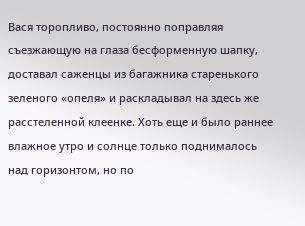Вася торопливо, постоянно поправляя съезжающую на глаза бесформенную шапку, доставал саженцы из багажника старенького зеленого «опеля» и раскладывал на здесь же расстеленной клеенке. Хоть еще и было раннее влажное утро и солнце только поднималось над горизонтом, но по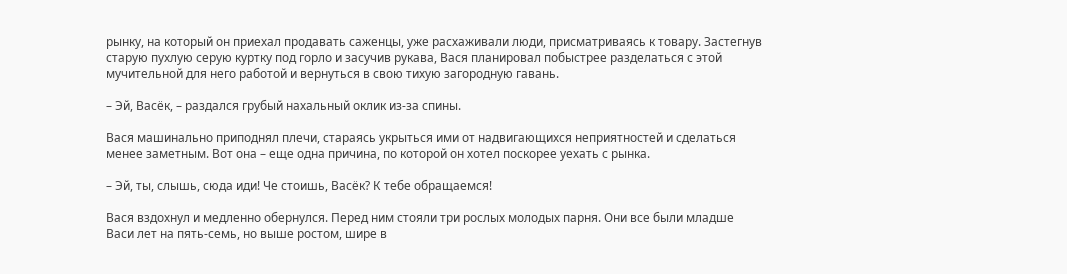рынку, на который он приехал продавать саженцы, уже расхаживали люди, присматриваясь к товару. Застегнув старую пухлую серую куртку под горло и засучив рукава, Вася планировал побыстрее разделаться с этой мучительной для него работой и вернуться в свою тихую загородную гавань.

– Эй, Васёк, – раздался грубый нахальный оклик из-за спины.

Вася машинально приподнял плечи, стараясь укрыться ими от надвигающихся неприятностей и сделаться менее заметным. Вот она – еще одна причина, по которой он хотел поскорее уехать с рынка.

– Эй, ты, слышь, сюда иди! Че стоишь, Васёк? К тебе обращаемся!

Вася вздохнул и медленно обернулся. Перед ним стояли три рослых молодых парня. Они все были младше Васи лет на пять-семь, но выше ростом, шире в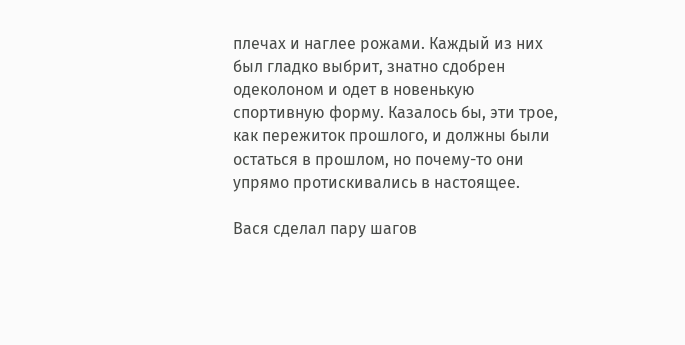плечах и наглее рожами. Каждый из них был гладко выбрит, знатно сдобрен одеколоном и одет в новенькую спортивную форму. Казалось бы, эти трое, как пережиток прошлого, и должны были остаться в прошлом, но почему-то они упрямо протискивались в настоящее.

Вася сделал пару шагов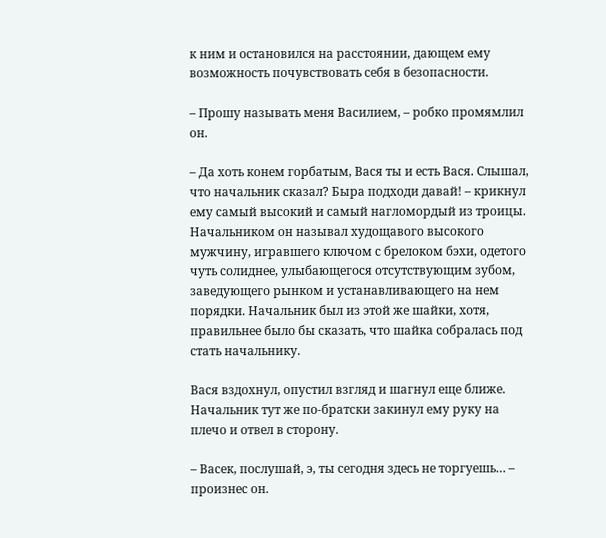к ним и остановился на расстоянии, дающем ему возможность почувствовать себя в безопасности.

– Прошу называть меня Василием, – робко промямлил он.

– Да хоть конем горбатым, Вася ты и есть Вася. Слышал, что начальник сказал? Быра подходи давай! – крикнул ему самый высокий и самый нагломордый из троицы. Начальником он называл худощавого высокого мужчину, игравшего ключом с брелоком бэхи, одетого чуть солиднее, улыбающегося отсутствующим зубом, заведующего рынком и устанавливающего на нем порядки. Начальник был из этой же шайки, хотя, правильнее было бы сказать, что шайка собралась под стать начальнику.

Вася вздохнул, опустил взгляд и шагнул еще ближе. Начальник тут же по-братски закинул ему руку на плечо и отвел в сторону.

– Васек, послушай, э, ты сегодня здесь не торгуешь… – произнес он.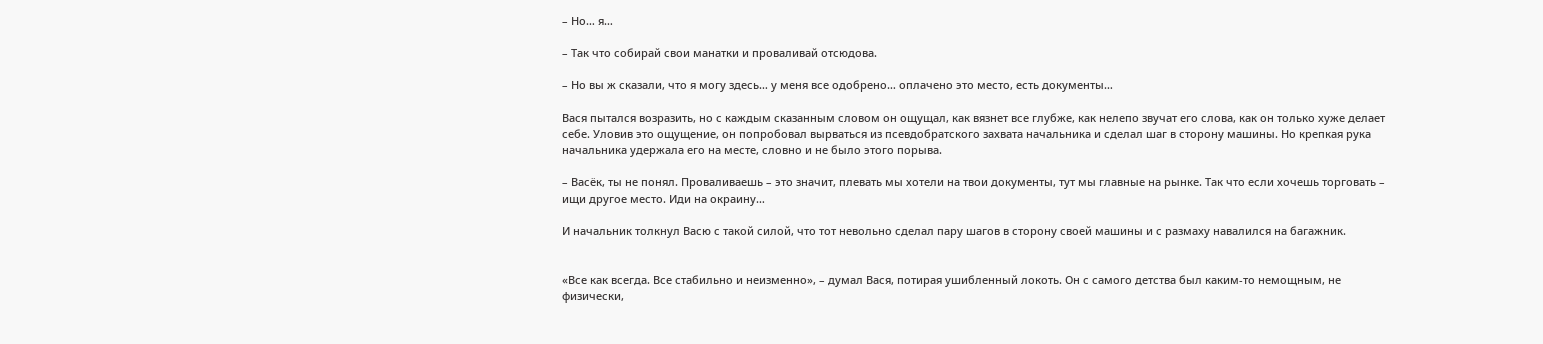– Но… я…

– Так что собирай свои манатки и проваливай отсюдова.

– Но вы ж сказали, что я могу здесь… у меня все одобрено… оплачено это место, есть документы…

Вася пытался возразить, но с каждым сказанным словом он ощущал, как вязнет все глубже, как нелепо звучат его слова, как он только хуже делает себе. Уловив это ощущение, он попробовал вырваться из псевдобратского захвата начальника и сделал шаг в сторону машины. Но крепкая рука начальника удержала его на месте, словно и не было этого порыва.

– Васёк, ты не понял. Проваливаешь – это значит, плевать мы хотели на твои документы, тут мы главные на рынке. Так что если хочешь торговать – ищи другое место. Иди на окраину…

И начальник толкнул Васю с такой силой, что тот невольно сделал пару шагов в сторону своей машины и с размаху навалился на багажник.


«Все как всегда. Все стабильно и неизменно», – думал Вася, потирая ушибленный локоть. Он с самого детства был каким-то немощным, не физически,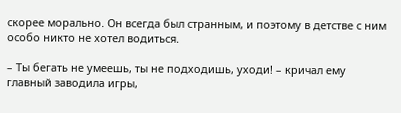скорее морально. Он всегда был странным, и поэтому в детстве с ним особо никто не хотел водиться.

– Ты бегать не умеешь, ты не подходишь, уходи! – кричал ему главный заводила игры,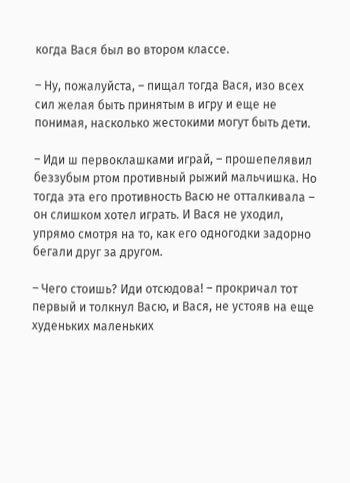когда Вася был во втором классе.

– Ну, пожалуйста, – пищал тогда Вася, изо всех сил желая быть принятым в игру и еще не понимая, насколько жестокими могут быть дети.

– Иди ш первоклашками играй, – прошепелявил беззубым ртом противный рыжий мальчишка. Но тогда эта его противность Васю не отталкивала – он слишком хотел играть. И Вася не уходил, упрямо смотря на то, как его одногодки задорно бегали друг за другом.

– Чего стоишь? Иди отсюдова! – прокричал тот первый и толкнул Васю, и Вася, не устояв на еще худеньких маленьких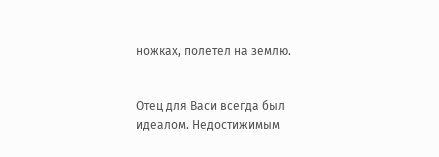ножках, полетел на землю.


Отец для Васи всегда был идеалом. Недостижимым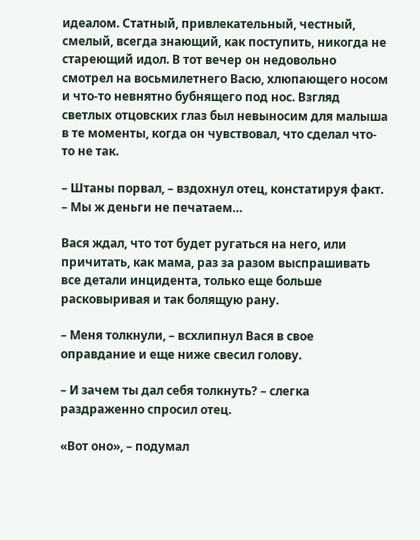идеалом. Статный, привлекательный, честный, смелый, всегда знающий, как поступить, никогда не стареющий идол. В тот вечер он недовольно смотрел на восьмилетнего Васю, хлюпающего носом и что-то невнятно бубнящего под нос. Взгляд светлых отцовских глаз был невыносим для малыша в те моменты, когда он чувствовал, что сделал что-то не так.

– Штаны порвал, – вздохнул отец, констатируя факт. – Мы ж деньги не печатаем…

Вася ждал, что тот будет ругаться на него, или причитать, как мама, раз за разом выспрашивать все детали инцидента, только еще больше расковыривая и так болящую рану.

– Меня толкнули, – всхлипнул Вася в свое оправдание и еще ниже свесил голову.

– И зачем ты дал себя толкнуть? – слегка раздраженно спросил отец.

«Вот оно», – подумал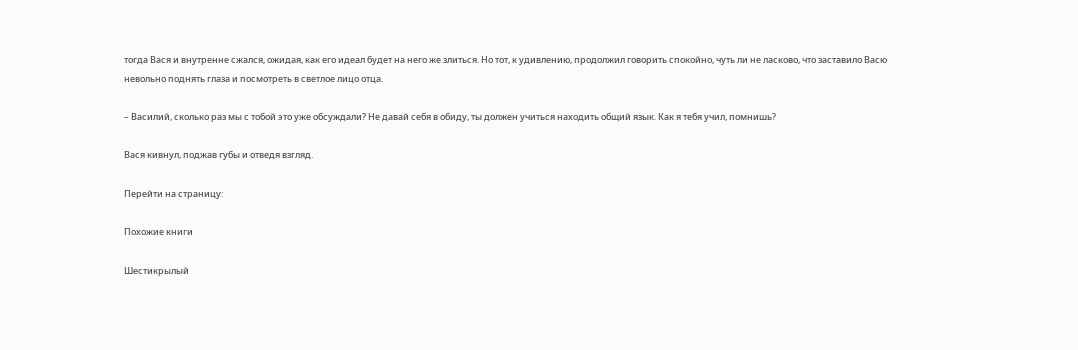тогда Вася и внутренне сжался, ожидая, как его идеал будет на него же злиться. Но тот, к удивлению, продолжил говорить спокойно, чуть ли не ласково, что заставило Васю невольно поднять глаза и посмотреть в светлое лицо отца.

– Василий, сколько раз мы с тобой это уже обсуждали? Не давай себя в обиду, ты должен учиться находить общий язык. Как я тебя учил, помнишь?

Вася кивнул, поджав губы и отведя взгляд.

Перейти на страницу:

Похожие книги

Шестикрылый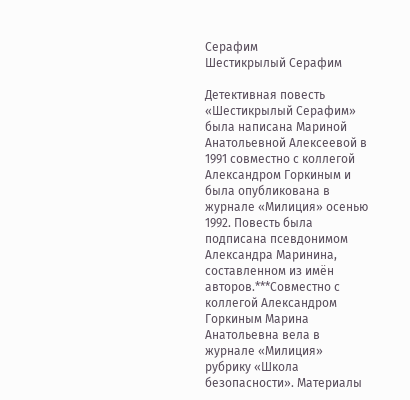Серафим
Шестикрылый Серафим

Детективная повесть «Шестикрылый Серафим» была написана Мариной Анатольевной Алексеевой в 1991 совместно с коллегой Александром Горкиным и была опубликована в журнале «Милиция» осенью 1992. Повесть была подписана псевдонимом Александра Маринина, составленном из имён авторов.***Совместно с коллегой Александром Горкиным Марина Анатольевна вела в журнале «Милиция» рубрику «Школа безопасности». Материалы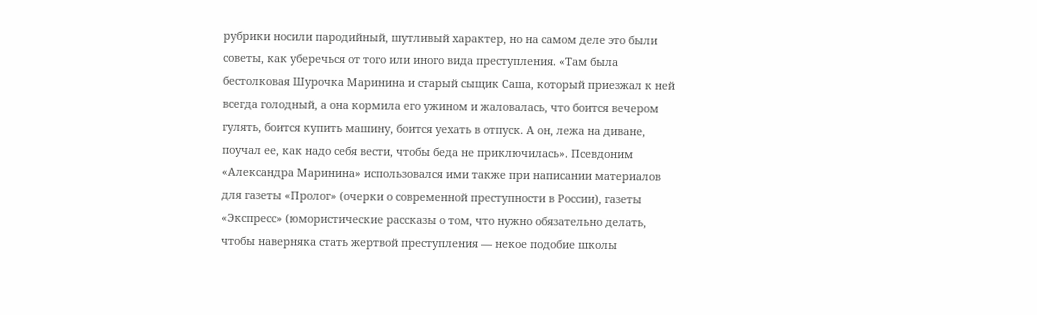рубрики носили пародийный, шутливый характер, но на самом деле это были советы, как уберечься от того или иного вида преступления. «Там была бестолковая Шурочка Маринина и старый сыщик Саша, который приезжал к ней всегда голодный, а она кормила его ужином и жаловалась, что боится вечером гулять, боится купить машину, боится уехать в отпуск. А он, лежа на диване, поучал ее, как надо себя вести, чтобы беда не приключилась». Псевдоним «Александра Маринина» использовался ими также при написании материалов для газеты «Пролог» (очерки о современной преступности в России), газеты «Экспресс» (юмористические рассказы о том, что нужно обязательно делать, чтобы наверняка стать жертвой преступления — некое подобие школы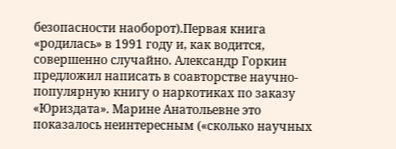безопасности наоборот).Первая книга «родилась» в 1991 году и, как водится, совершенно случайно. Александр Горкин предложил написать в соавторстве научно-популярную книгу о наркотиках по заказу «Юриздата». Марине Анатольевне это показалось неинтересным («сколько научных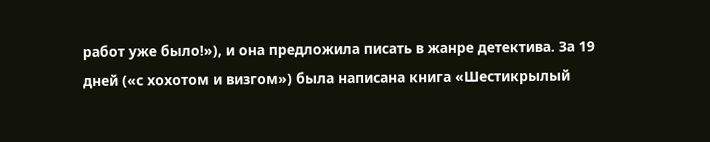работ уже было!»), и она предложила писать в жанре детектива. За 19 дней («с хохотом и визгом») была написана книга «Шестикрылый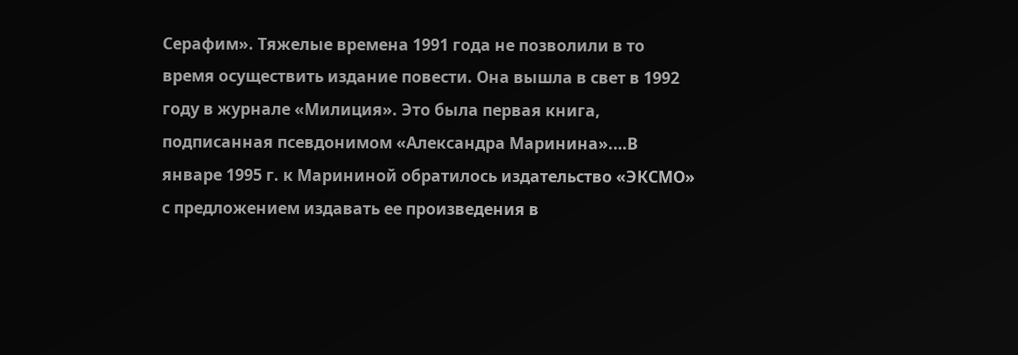Серафим». Тяжелые времена 1991 года не позволили в то время осуществить издание повести. Она вышла в свет в 1992 году в журнале «Милиция». Это была первая книга, подписанная псевдонимом «Александра Маринина».…В январе 1995 г. к Марининой обратилось издательство «ЭКСМО» с предложением издавать ее произведения в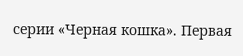серии «Черная кошка». Первая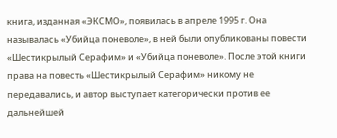книга, изданная «ЭКСМО», появилась в апреле 1995 г. Она называлась «Убийца поневоле», в ней были опубликованы повести «Шестикрылый Серафим» и «Убийца поневоле». После этой книги права на повесть «Шестикрылый Серафим» никому не передавались, и автор выступает категорически против ее дальнейшей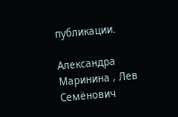публикации.

Александра Маринина , Лев Семёнович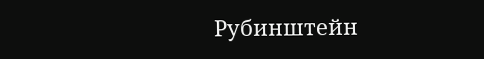Рубинштейн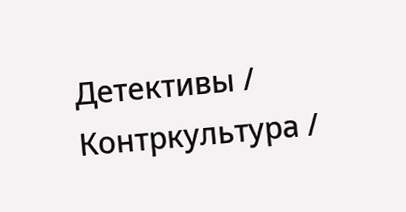Детективы / Контркультура /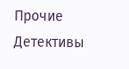Прочие Детективы